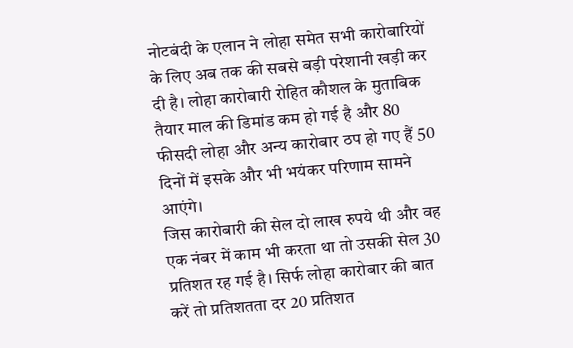नोटबंदी के एलान ने लोहा समेत सभी कारोबारियों के लिए अब तक की सबसे बड़ी परेशानी खड़ी कर दी है। लोहा कारोबारी रोहित कौशल के मुताबिक तैयार माल की डिमांड कम हो गई है और 80 फीसदी लोहा और अन्य कारोबार ठप हो गए हैं 50 दिनों में इसके और भी भयंकर परिणाम सामने आएंगे।
जिस कारोबारी की सेल दो लाख रुपये थी और वह एक नंबर में काम भी करता था तो उसकी सेल 30 प्रतिशत रह गई है। सिर्फ लोहा कारोबार की बात करें तो प्रतिशतता दर 20 प्रतिशत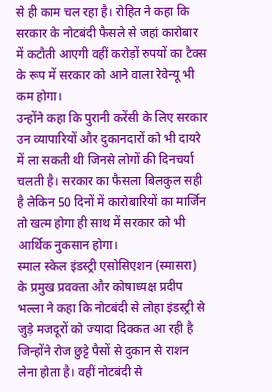से ही काम चल रहा है। रोहित ने कहा कि सरकार के नोटबंदी फैसले से जहां कारोबार में कटौती आएगी वहीं करोड़ों रुपयों का टैक्स के रूप में सरकार को आने वाला रेवेन्यू भी कम होगा।
उन्होंने कहा कि पुरानी करेंसी के लिए सरकार उन व्यापारियों और दुकानदारों को भी दायरे में ला सकती थी जिनसे लोगों की दिनचर्या चलती है। सरकार का फैसला बिलकुल सही है लेकिन 50 दिनों में कारोबारियों का मार्जिन तो खत्म होगा ही साथ में सरकार को भी आर्थिक नुकसान होगा।
स्माल स्केल इंडस्ट्री एसोसिएशन (स्मासरा) के प्रमुख प्रवक्ता और कोषाध्यक्ष प्रदीप भल्ला ने कहा कि नोटबंदी से लोहा इंडस्ट्री से जुड़े मजदूरों को ज्यादा दिक्कत आ रही है जिन्होंने रोज छुट्टे पैसों से दुकान से राशन लेना होता है। वहीं नोटबंदी से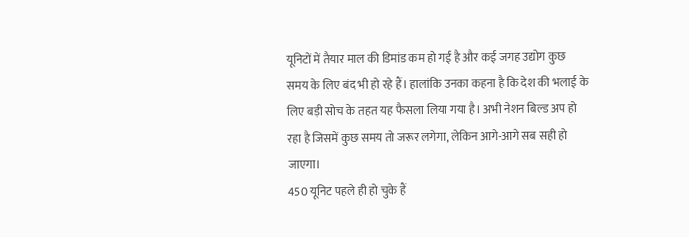यूनिटों में तैयार माल की डिमांड कम हो गई है और कई जगह उद्योग कुछ समय के लिए बंद भी हो रहे हैं। हालांकि उनका कहना है कि देश की भलाई के लिए बड़ी सोच के तहत यह फैसला लिया गया है। अभी नेशन बिल्ड अप हो रहा है जिसमें कुछ समय तो जरूर लगेगा, लेकिन आगे-आगे सब सही हो जाएगा।
450 यूनिट पहले ही हो चुके हैं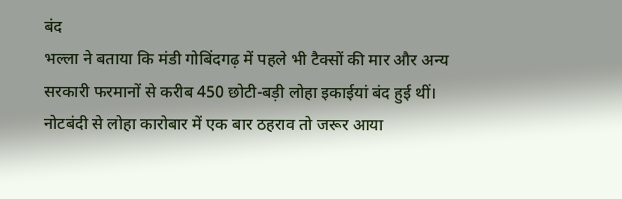बंद
भल्ला ने बताया कि मंडी गोबिंदगढ़ में पहले भी टैक्सों की मार और अन्य सरकारी फरमानों से करीब 450 छोटी-बड़ी लोहा इकाईयां बंद हुई थीं। नोटबंदी से लोहा कारोबार में एक बार ठहराव तो जरूर आया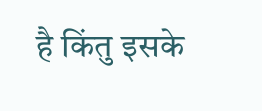है किंतु इसके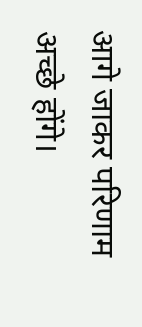आगे जाकर परिणाम अच्छे होंगे।